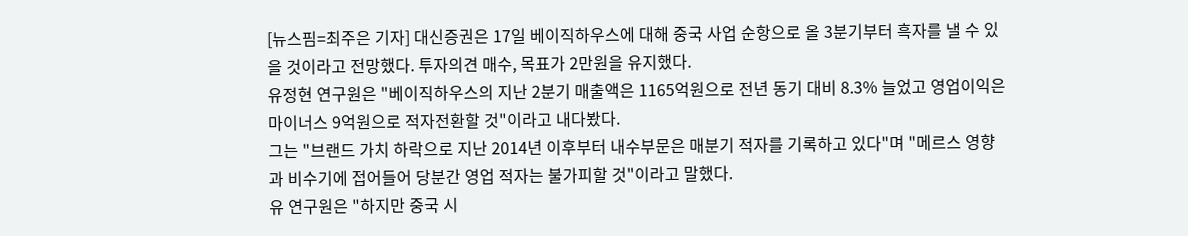[뉴스핌=최주은 기자] 대신증권은 17일 베이직하우스에 대해 중국 사업 순항으로 올 3분기부터 흑자를 낼 수 있을 것이라고 전망했다. 투자의견 매수, 목표가 2만원을 유지했다.
유정현 연구원은 "베이직하우스의 지난 2분기 매출액은 1165억원으로 전년 동기 대비 8.3% 늘었고 영업이익은 마이너스 9억원으로 적자전환할 것"이라고 내다봤다.
그는 "브랜드 가치 하락으로 지난 2014년 이후부터 내수부문은 매분기 적자를 기록하고 있다"며 "메르스 영향과 비수기에 접어들어 당분간 영업 적자는 불가피할 것"이라고 말했다.
유 연구원은 "하지만 중국 시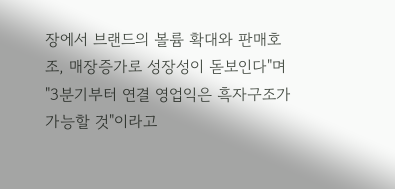장에서 브랜드의 볼륨 확대와 판매호조, 매장증가로 성장성이 돋보인다"며 "3분기부터 연결 영업익은 흑자구조가 가능할 것"이라고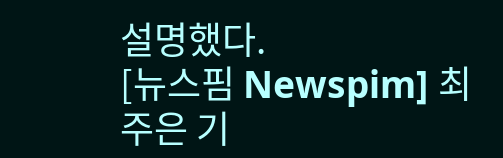설명했다.
[뉴스핌 Newspim] 최주은 기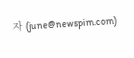자 (june@newspim.com)